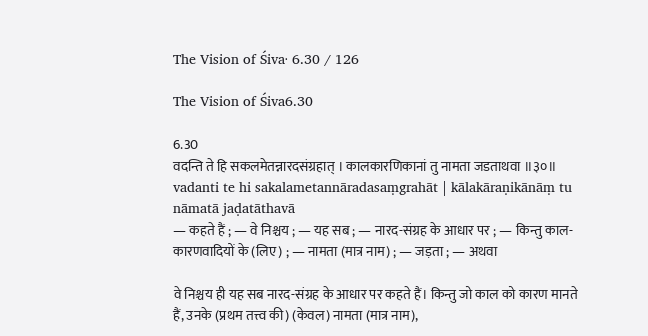The Vision of Śiva· 6.30 / 126

The Vision of Śiva6.30

6.30
वदन्ति ते हि सकलमेतन्नारदसंग्रहात् । कालकारणिकानां तु नामता जडताथवा ॥३०॥
vadanti te hi sakalametannāradasaṃgrahāt | kālakāraṇikānāṃ tu nāmatā jaḍatāthavā
— कहते हैं ; — वे निश्चय ; — यह सब ; — नारद-संग्रह के आधार पर ; — किन्तु काल-कारणवादियों के (लिए) ; — नामता (मात्र नाम) ; — जड़ता ; — अथवा

वे निश्चय ही यह सब नारद-संग्रह के आधार पर कहते हैं। किन्तु जो काल को कारण मानते हैं, उनके (प्रथम तत्त्व की) (केवल) नामता (मात्र नाम),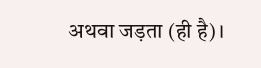अथवा जड़ता (ही है)।